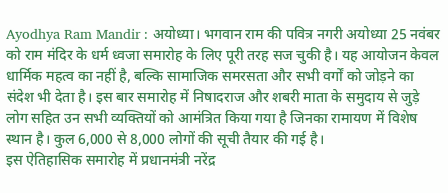Ayodhya Ram Mandir : अयोध्या। भगवान राम की पवित्र नगरी अयोध्या 25 नवंबर को राम मंदिर के धर्म ध्वजा समारोह के लिए पूरी तरह सज चुकी है। यह आयोजन केवल धार्मिक महत्व का नहीं है, बल्कि सामाजिक समरसता और सभी वर्गों को जोड़ने का संदेश भी देता है। इस बार समारोह में निषादराज और शबरी माता के समुदाय से जुड़े लोग सहित उन सभी व्यक्तियों को आमंत्रित किया गया है जिनका रामायण में विशेष स्थान है। कुल 6,000 से 8,000 लोगों की सूची तैयार की गई है।
इस ऐतिहासिक समारोह में प्रधानमंत्री नरेंद्र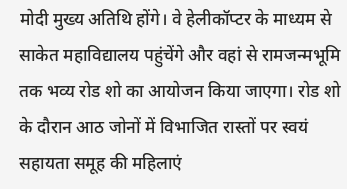मोदी मुख्य अतिथि होंगे। वे हेलीकॉप्टर के माध्यम से साकेत महाविद्यालय पहुंचेंगे और वहां से रामजन्मभूमि तक भव्य रोड शो का आयोजन किया जाएगा। रोड शो के दौरान आठ जोनों में विभाजित रास्तों पर स्वयं सहायता समूह की महिलाएं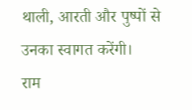थाली, आरती और पुष्पों से उनका स्वागत करेंगी।
राम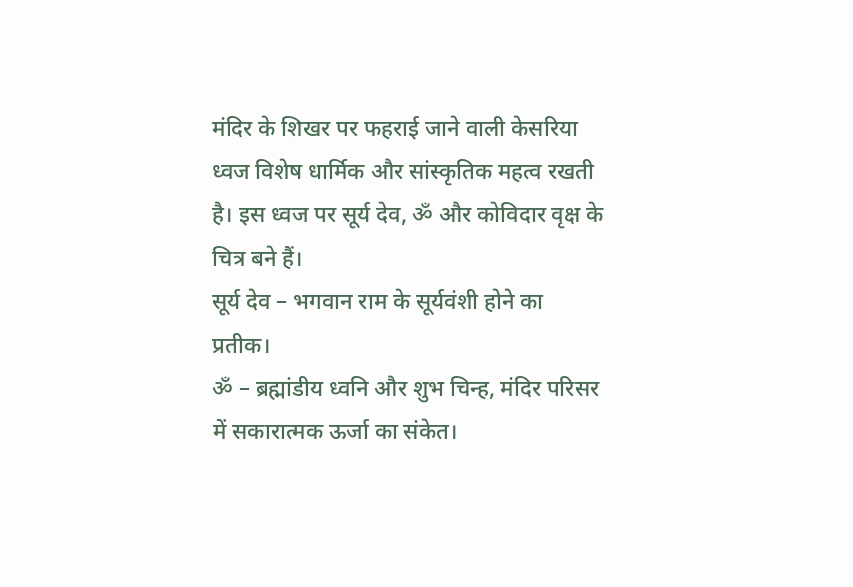मंदिर के शिखर पर फहराई जाने वाली केसरिया ध्वज विशेष धार्मिक और सांस्कृतिक महत्व रखती है। इस ध्वज पर सूर्य देव, ॐ और कोविदार वृक्ष के चित्र बने हैं।
सूर्य देव – भगवान राम के सूर्यवंशी होने का प्रतीक।
ॐ – ब्रह्मांडीय ध्वनि और शुभ चिन्ह, मंदिर परिसर में सकारात्मक ऊर्जा का संकेत।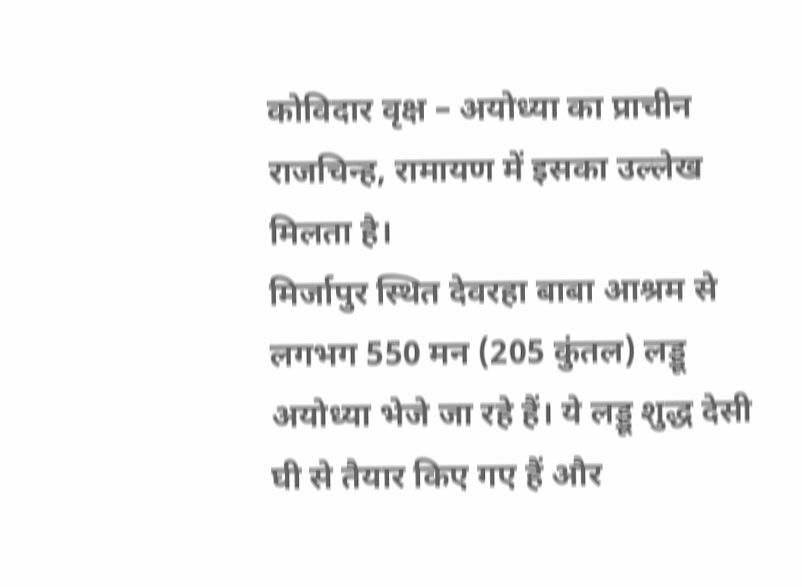कोविदार वृक्ष – अयोध्या का प्राचीन राजचिन्ह, रामायण में इसका उल्लेख मिलता है।
मिर्जापुर स्थित देवरहा बाबा आश्रम से लगभग 550 मन (205 कुंतल) लड्डू अयोध्या भेजे जा रहे हैं। ये लड्डू शुद्ध देसी घी से तैयार किए गए हैं और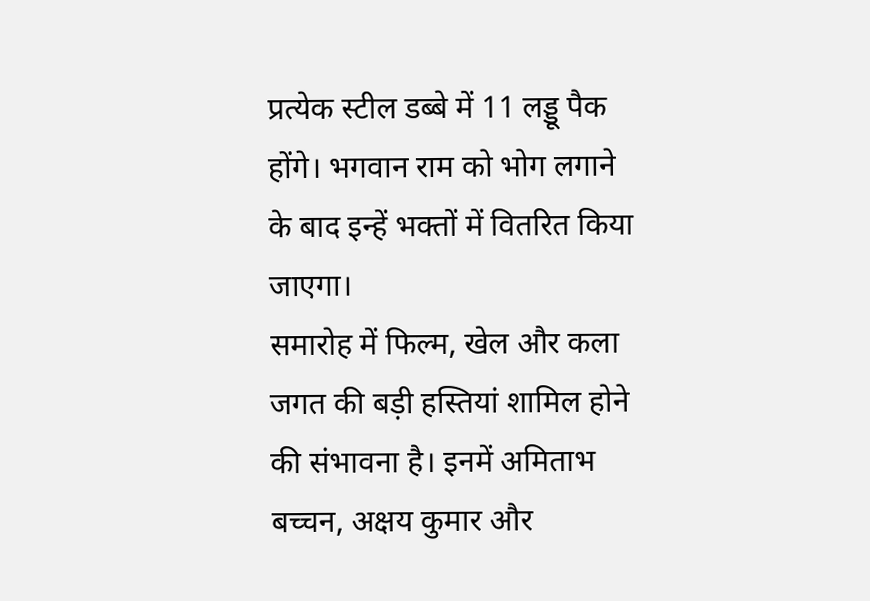प्रत्येक स्टील डब्बे में 11 लड्डू पैक होंगे। भगवान राम को भोग लगाने के बाद इन्हें भक्तों में वितरित किया जाएगा।
समारोह में फिल्म, खेल और कला जगत की बड़ी हस्तियां शामिल होने की संभावना है। इनमें अमिताभ बच्चन, अक्षय कुमार और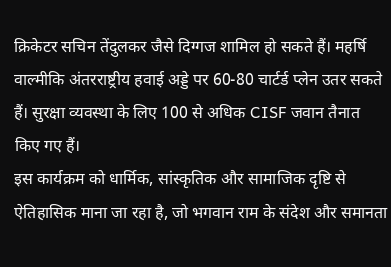क्रिकेटर सचिन तेंदुलकर जैसे दिग्गज शामिल हो सकते हैं। महर्षि वाल्मीकि अंतरराष्ट्रीय हवाई अड्डे पर 60-80 चार्टर्ड प्लेन उतर सकते हैं। सुरक्षा व्यवस्था के लिए 100 से अधिक CISF जवान तैनात किए गए हैं।
इस कार्यक्रम को धार्मिक, सांस्कृतिक और सामाजिक दृष्टि से ऐतिहासिक माना जा रहा है, जो भगवान राम के संदेश और समानता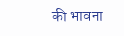की भावना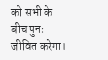को सभी के बीच पुनः जीवित करेगा।